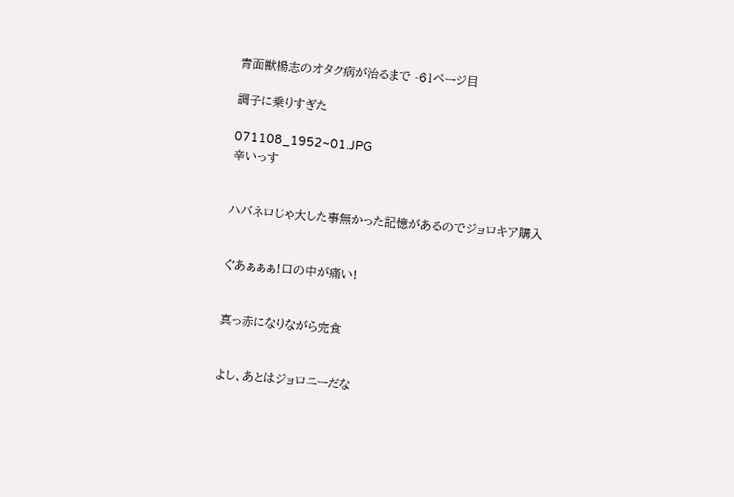青面獣楊志のオタク病が治るまで -61ページ目

調子に乗りすぎた

071108_1952~01.JPG
辛いっす


ハバネロじゃ大した事無かった記憶があるのでジョロキア購入


ぐあぁぁぁ!口の中が痛い!


真っ赤になりながら完食


よし、あとはジョロニーだな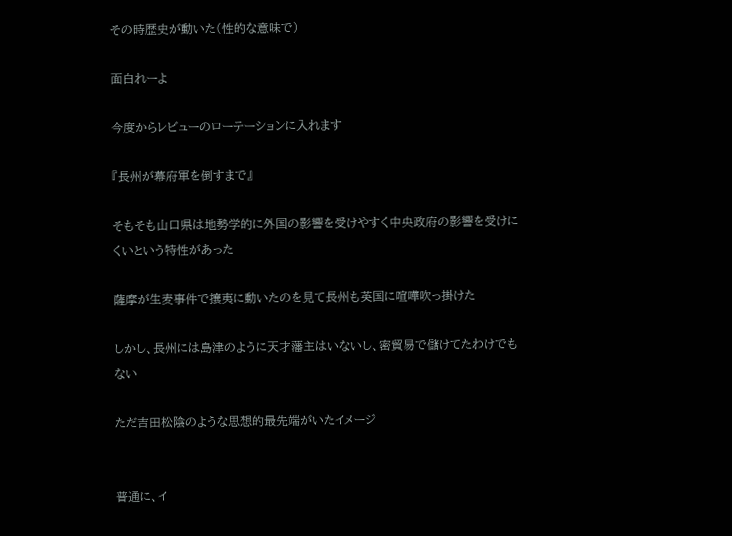その時歴史が動いた(性的な意味で)

面白れーよ

今度からレビューのローテーションに入れます

『長州が幕府軍を倒すまで』

そもそも山口県は地勢学的に外国の影響を受けやすく中央政府の影響を受けにくいという特性があった

薩摩が生麦事件で攘夷に動いたのを見て長州も英国に喧嘩吹っ掛けた

しかし、長州には島津のように天才藩主はいないし、密貿易で儲けてたわけでもない

ただ吉田松陰のような思想的最先端がいたイメージ


普通に、イ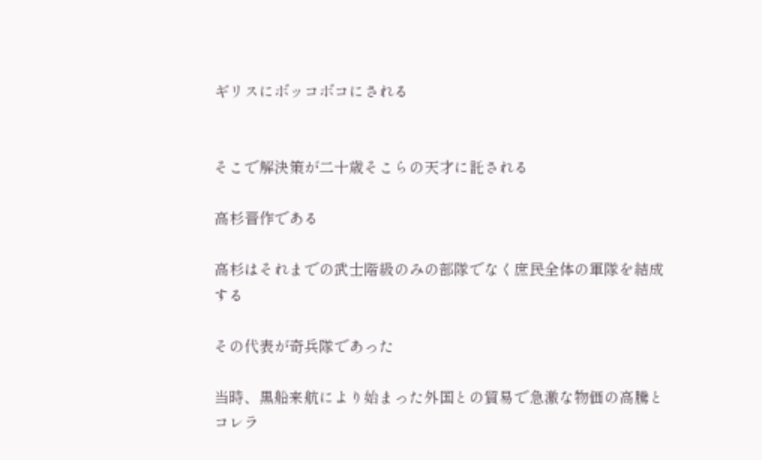ギリスにボッコボコにされる


そこで解決策が二十歳そこらの天才に託される

高杉晋作である

高杉はそれまでの武士階級のみの部隊でなく庶民全体の軍隊を結成する

その代表が奇兵隊であった

当時、黒船来航により始まった外国との貿易で急激な物価の高騰とコレラ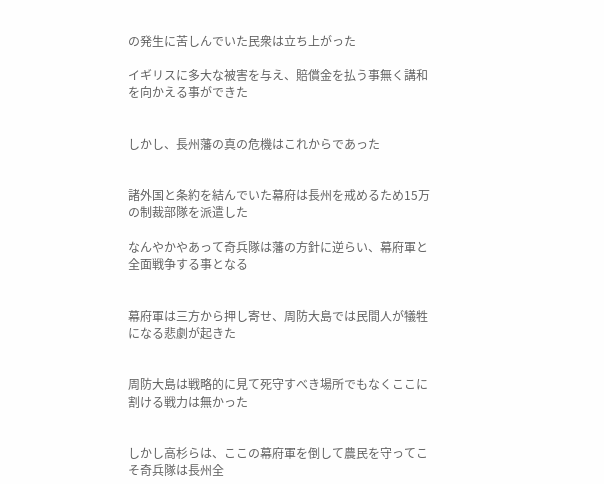の発生に苦しんでいた民衆は立ち上がった

イギリスに多大な被害を与え、賠償金を払う事無く講和を向かえる事ができた


しかし、長州藩の真の危機はこれからであった


諸外国と条約を結んでいた幕府は長州を戒めるため15万の制裁部隊を派遣した

なんやかやあって奇兵隊は藩の方針に逆らい、幕府軍と全面戦争する事となる


幕府軍は三方から押し寄せ、周防大島では民間人が犠牲になる悲劇が起きた


周防大島は戦略的に見て死守すべき場所でもなくここに割ける戦力は無かった


しかし高杉らは、ここの幕府軍を倒して農民を守ってこそ奇兵隊は長州全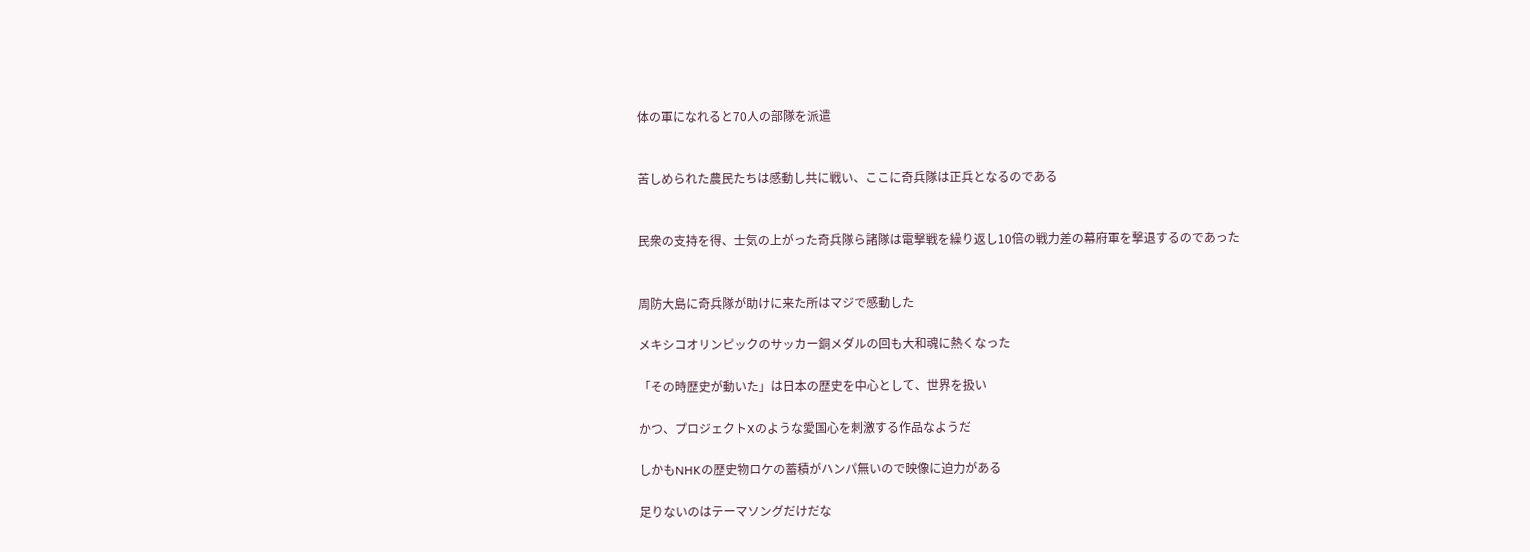体の軍になれると70人の部隊を派遣


苦しめられた農民たちは感動し共に戦い、ここに奇兵隊は正兵となるのである


民衆の支持を得、士気の上がった奇兵隊ら諸隊は電撃戦を繰り返し10倍の戦力差の幕府軍を撃退するのであった


周防大島に奇兵隊が助けに来た所はマジで感動した

メキシコオリンピックのサッカー銅メダルの回も大和魂に熱くなった

「その時歴史が動いた」は日本の歴史を中心として、世界を扱い

かつ、プロジェクトXのような愛国心を刺激する作品なようだ

しかもNHKの歴史物ロケの蓄積がハンパ無いので映像に迫力がある

足りないのはテーマソングだけだな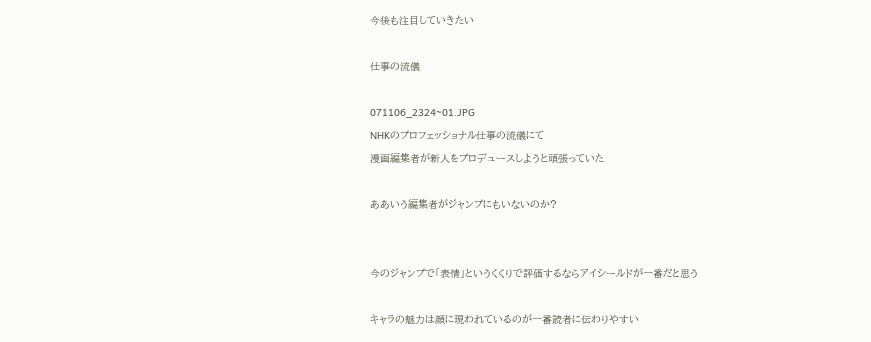今後も注目していきたい

仕事の流儀

071106_2324~01.JPG
NHKのプロフェッショナル仕事の流儀にて
漫画編集者が新人をプロデュースしようと頑張っていた

ああいう編集者がジャンプにもいないのか?


今のジャンプで「表情」というくくりで評価するならアイシールドが一番だと思う

キャラの魅力は顔に現われているのが一番読者に伝わりやすい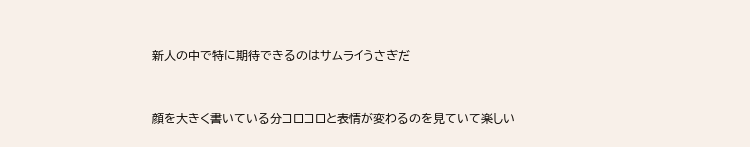新人の中で特に期待できるのはサムライうさぎだ


顔を大きく書いている分コロコロと表情が変わるのを見ていて楽しい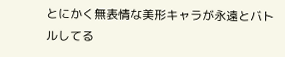とにかく無表情な美形キャラが永遠とバトルしてる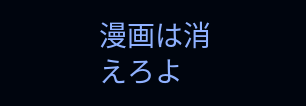漫画は消えろよ